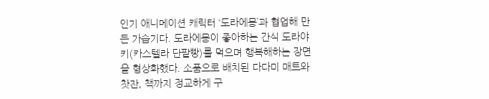인기 애니메이션 캐릭터 ‘도라에몽’과 협업해 만든 가습기다. 도라에몽이 좋아하는 간식 도라야키(카스텔라 단팥빵)를 먹으며 행복해하는 장면을 형상화했다. 소품으로 배치된 다다미 매트와 찻잔, 책까지 정교하게 구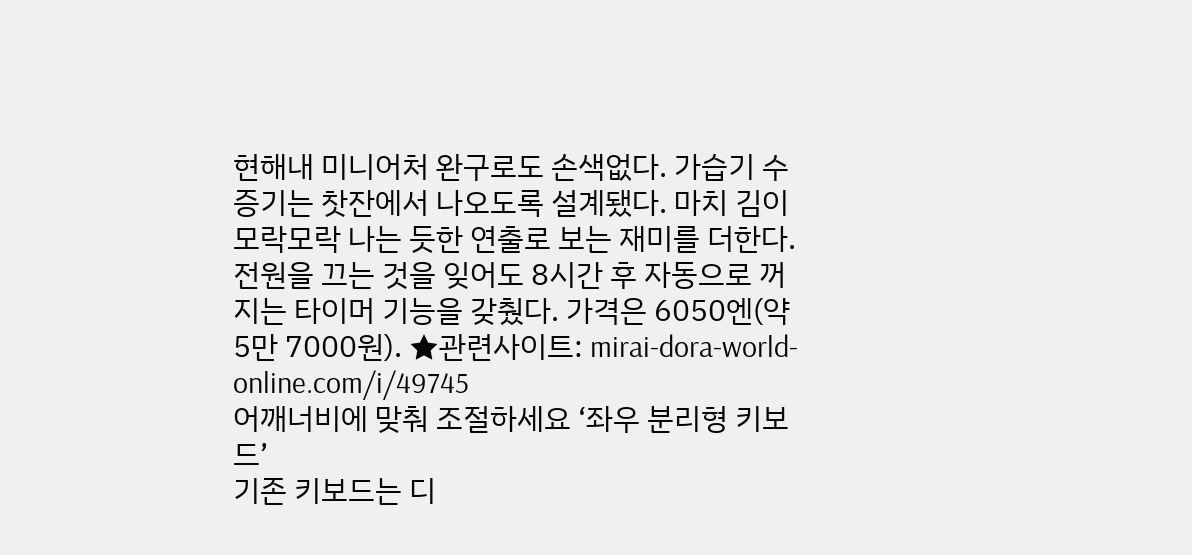현해내 미니어처 완구로도 손색없다. 가습기 수증기는 찻잔에서 나오도록 설계됐다. 마치 김이 모락모락 나는 듯한 연출로 보는 재미를 더한다. 전원을 끄는 것을 잊어도 8시간 후 자동으로 꺼지는 타이머 기능을 갖췄다. 가격은 6050엔(약 5만 7000원). ★관련사이트: mirai-dora-world-online.com/i/49745
어깨너비에 맞춰 조절하세요 ‘좌우 분리형 키보드’
기존 키보드는 디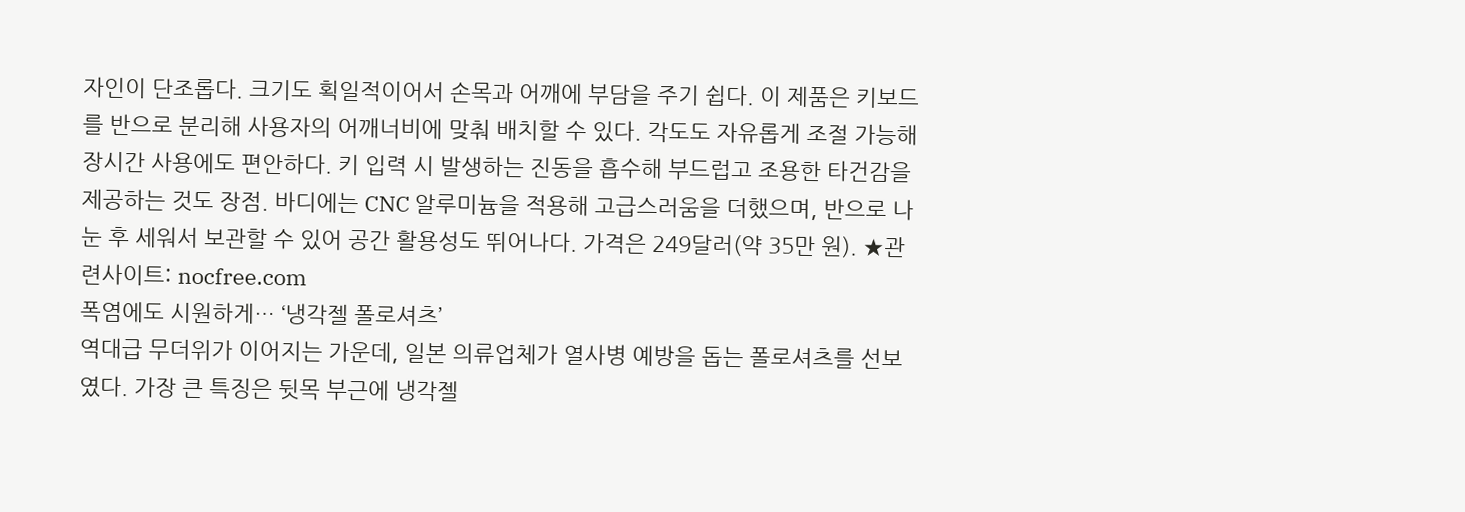자인이 단조롭다. 크기도 획일적이어서 손목과 어깨에 부담을 주기 쉽다. 이 제품은 키보드를 반으로 분리해 사용자의 어깨너비에 맞춰 배치할 수 있다. 각도도 자유롭게 조절 가능해 장시간 사용에도 편안하다. 키 입력 시 발생하는 진동을 흡수해 부드럽고 조용한 타건감을 제공하는 것도 장점. 바디에는 CNC 알루미늄을 적용해 고급스러움을 더했으며, 반으로 나눈 후 세워서 보관할 수 있어 공간 활용성도 뛰어나다. 가격은 249달러(약 35만 원). ★관련사이트: nocfree.com
폭염에도 시원하게… ‘냉각젤 폴로셔츠’
역대급 무더위가 이어지는 가운데, 일본 의류업체가 열사병 예방을 돕는 폴로셔츠를 선보였다. 가장 큰 특징은 뒷목 부근에 냉각젤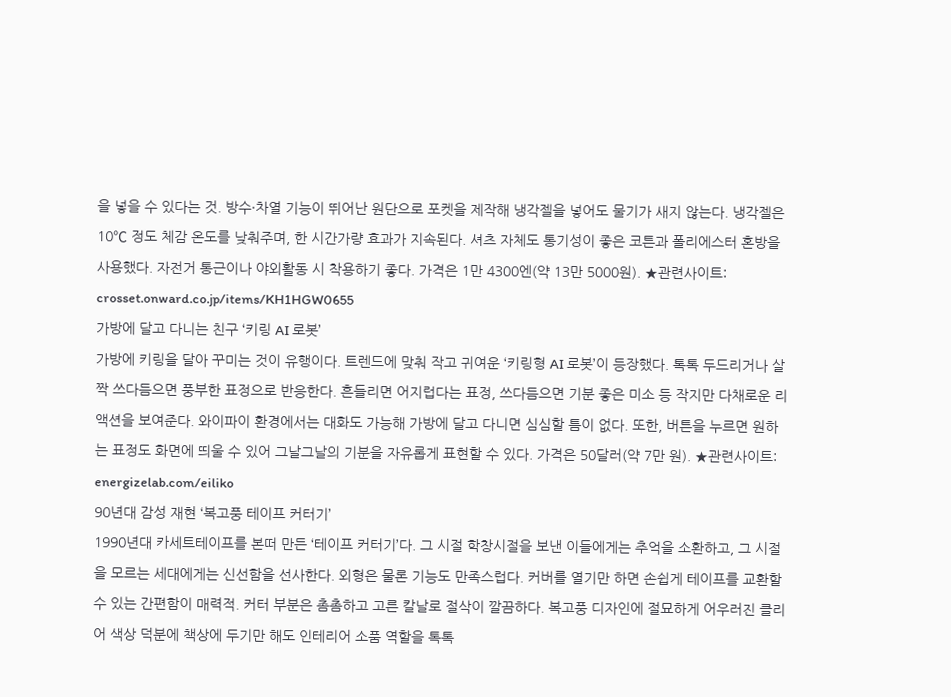을 넣을 수 있다는 것. 방수·차열 기능이 뛰어난 원단으로 포켓을 제작해 냉각젤을 넣어도 물기가 새지 않는다. 냉각젤은 10℃ 정도 체감 온도를 낮춰주며, 한 시간가량 효과가 지속된다. 셔츠 자체도 통기성이 좋은 코튼과 폴리에스터 혼방을 사용했다. 자전거 통근이나 야외활동 시 착용하기 좋다. 가격은 1만 4300엔(약 13만 5000원). ★관련사이트: crosset.onward.co.jp/items/KH1HGW0655
가방에 달고 다니는 친구 ‘키링 AI 로봇’
가방에 키링을 달아 꾸미는 것이 유행이다. 트렌드에 맞춰 작고 귀여운 ‘키링형 AI 로봇’이 등장했다. 톡톡 두드리거나 살짝 쓰다듬으면 풍부한 표정으로 반응한다. 흔들리면 어지럽다는 표정, 쓰다듬으면 기분 좋은 미소 등 작지만 다채로운 리액션을 보여준다. 와이파이 환경에서는 대화도 가능해 가방에 달고 다니면 심심할 틈이 없다. 또한, 버튼을 누르면 원하는 표정도 화면에 띄울 수 있어 그날그날의 기분을 자유롭게 표현할 수 있다. 가격은 50달러(약 7만 원). ★관련사이트: energizelab.com/eiliko
90년대 감성 재현 ‘복고풍 테이프 커터기’
1990년대 카세트테이프를 본떠 만든 ‘테이프 커터기’다. 그 시절 학창시절을 보낸 이들에게는 추억을 소환하고, 그 시절을 모르는 세대에게는 신선함을 선사한다. 외형은 물론 기능도 만족스럽다. 커버를 열기만 하면 손쉽게 테이프를 교환할 수 있는 간편함이 매력적. 커터 부분은 촘촘하고 고른 칼날로 절삭이 깔끔하다. 복고풍 디자인에 절묘하게 어우러진 클리어 색상 덕분에 책상에 두기만 해도 인테리어 소품 역할을 톡톡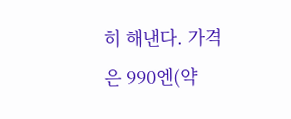히 해낸다. 가격은 990엔(약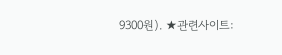9300원). ★관련사이트: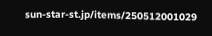sun-star-st.jp/items/250512001029